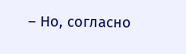– Но, согласно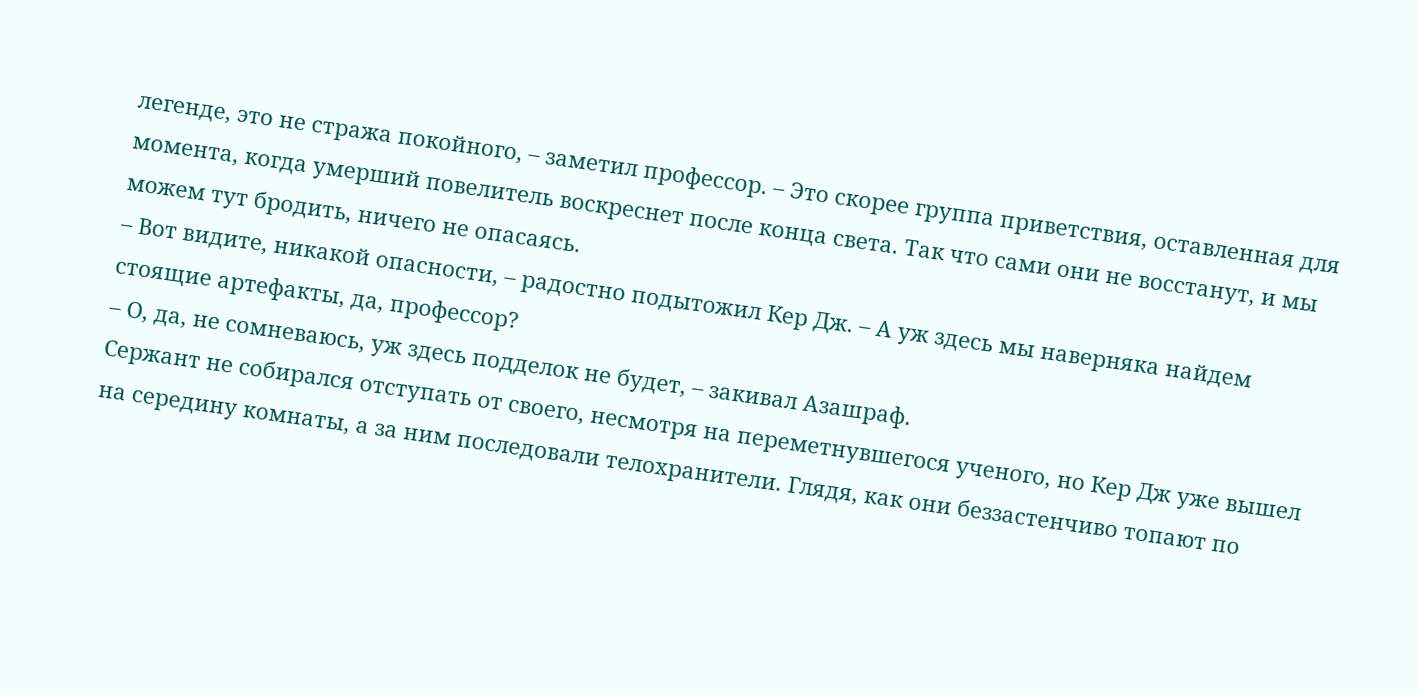легенде, это не стража покойного, – заметил профессор. – Это скорее группа приветствия, оставленная для момента, когда умерший повелитель воскреснет после конца света. Так что сами они не восстанут, и мы можем тут бродить, ничего не опасаясь.
– Вот видите, никакой опасности, – радостно подытожил Кер Дж. – А уж здесь мы наверняка найдем стоящие артефакты, да, профессор?
– О, да, не сомневаюсь, уж здесь подделок не будет, – закивал Азашраф.
Сержант не собирался отступать от своего, несмотря на переметнувшегося ученого, но Кер Дж уже вышел на середину комнаты, а за ним последовали телохранители. Глядя, как они беззастенчиво топают по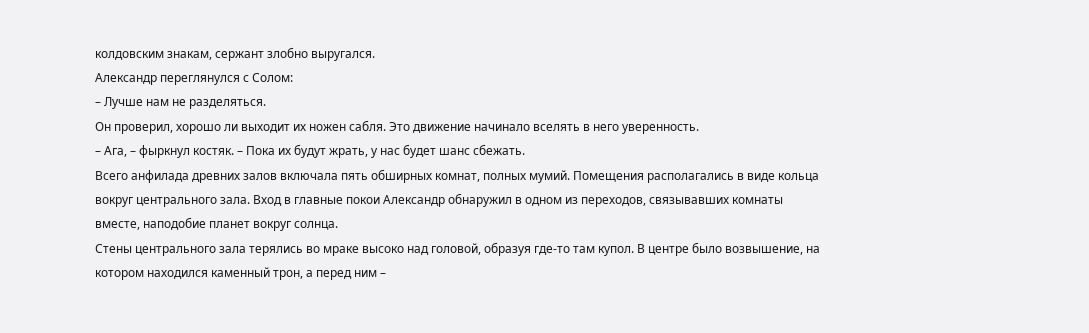колдовским знакам, сержант злобно выругался.
Александр переглянулся с Солом:
– Лучше нам не разделяться.
Он проверил, хорошо ли выходит их ножен сабля. Это движение начинало вселять в него уверенность.
– Ага, – фыркнул костяк. – Пока их будут жрать, у нас будет шанс сбежать.
Всего анфилада древних залов включала пять обширных комнат, полных мумий. Помещения располагались в виде кольца вокруг центрального зала. Вход в главные покои Александр обнаружил в одном из переходов, связывавших комнаты вместе, наподобие планет вокруг солнца.
Стены центрального зала терялись во мраке высоко над головой, образуя где-то там купол. В центре было возвышение, на котором находился каменный трон, а перед ним –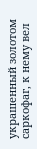украшенный золотом саркофаг, к нему вел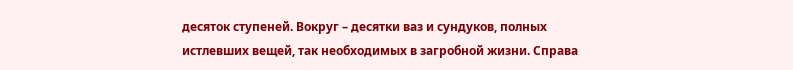десяток ступеней. Вокруг – десятки ваз и сундуков, полных истлевших вещей, так необходимых в загробной жизни. Справа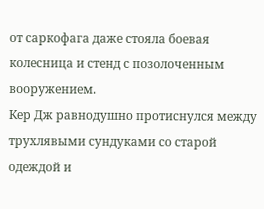от саркофага даже стояла боевая колесница и стенд с позолоченным вооружением.
Кер Дж равнодушно протиснулся между трухлявыми сундуками со старой одеждой и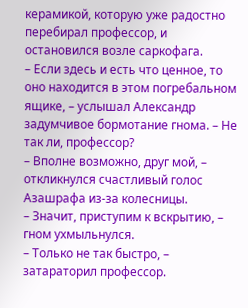керамикой, которую уже радостно перебирал профессор, и остановился возле саркофага.
– Если здесь и есть что ценное, то оно находится в этом погребальном ящике, – услышал Александр задумчивое бормотание гнома. – Не так ли, профессор?
– Вполне возможно, друг мой, – откликнулся счастливый голос Азашрафа из-за колесницы.
– Значит, приступим к вскрытию, – гном ухмыльнулся.
– Только не так быстро, – затараторил профессор.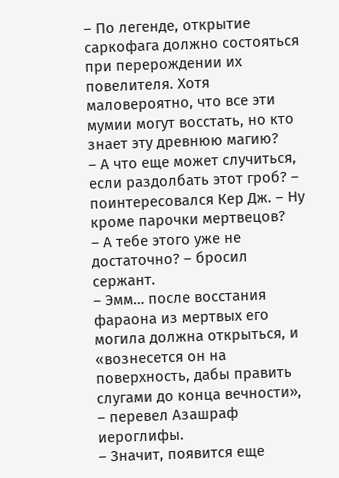– По легенде, открытие саркофага должно состояться при перерождении их повелителя. Хотя маловероятно, что все эти мумии могут восстать, но кто знает эту древнюю магию?
– А что еще может случиться, если раздолбать этот гроб? – поинтересовался Кер Дж. – Ну кроме парочки мертвецов?
– А тебе этого уже не достаточно? – бросил сержант.
– Эмм… после восстания фараона из мертвых его могила должна открыться, и «вознесется он на поверхность, дабы править слугами до конца вечности», – перевел Азашраф иероглифы.
– Значит, появится еще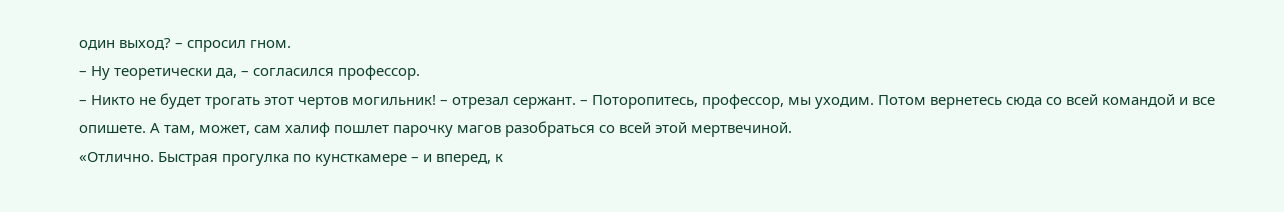один выход? – спросил гном.
– Ну теоретически да, – согласился профессор.
– Никто не будет трогать этот чертов могильник! – отрезал сержант. – Поторопитесь, профессор, мы уходим. Потом вернетесь сюда со всей командой и все опишете. А там, может, сам халиф пошлет парочку магов разобраться со всей этой мертвечиной.
«Отлично. Быстрая прогулка по кунсткамере – и вперед, к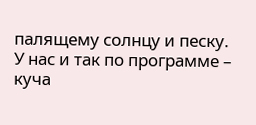палящему солнцу и песку. У нас и так по программе – куча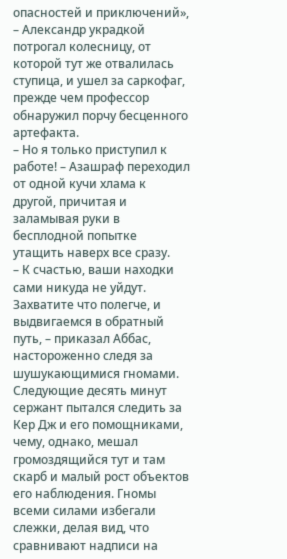опасностей и приключений», – Александр украдкой потрогал колесницу, от которой тут же отвалилась ступица, и ушел за саркофаг, прежде чем профессор обнаружил порчу бесценного артефакта.
– Но я только приступил к работе! – Азашраф переходил от одной кучи хлама к другой, причитая и заламывая руки в бесплодной попытке утащить наверх все сразу.
– К счастью, ваши находки сами никуда не уйдут. Захватите что полегче, и выдвигаемся в обратный путь, – приказал Аббас, настороженно следя за шушукающимися гномами.
Следующие десять минут сержант пытался следить за Кер Дж и его помощниками, чему, однако, мешал громоздящийся тут и там скарб и малый рост объектов его наблюдения. Гномы всеми силами избегали слежки, делая вид, что сравнивают надписи на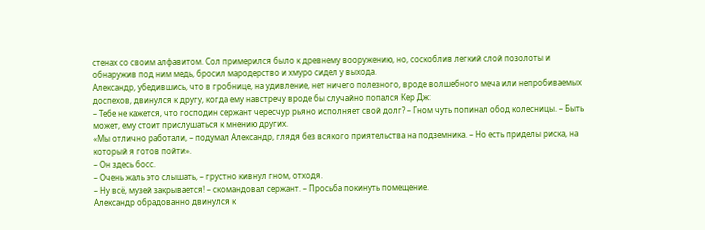стенах со своим алфавитом. Сол примерился было к древнему вооружению, но, соскоблив легкий слой позолоты и обнаружив под ним медь, бросил мародерство и хмуро сидел у выхода.
Александр, убедившись, что в гробнице, на удивление, нет ничего полезного, вроде волшебного меча или непробиваемых доспехов, двинулся к другу, когда ему навстречу вроде бы случайно попался Кер Дж:
– Тебе не кажется, что господин сержант чересчур рьяно исполняет свой долг? – Гном чуть попинал обод колесницы. – Быть может, ему стоит прислушаться к мнению других.
«Мы отлично работали, – подумал Александр, глядя без всякого приятельства на подземника. – Но есть приделы риска, на который я готов пойти».
– Он здесь босс.
– Очень жаль это слышать, – грустно кивнул гном, отходя.
– Ну всё, музей закрывается! – скомандовал сержант. – Просьба покинуть помещение.
Александр обрадованно двинулся к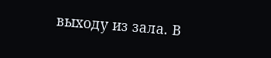выходу из зала. В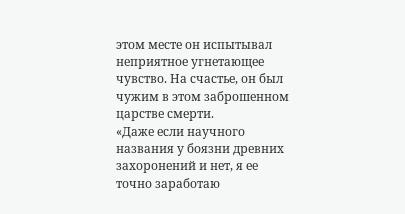этом месте он испытывал неприятное угнетающее чувство. На счастье, он был чужим в этом заброшенном царстве смерти.
«Даже если научного названия у боязни древних захоронений и нет, я ее точно заработаю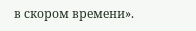в скором времени».